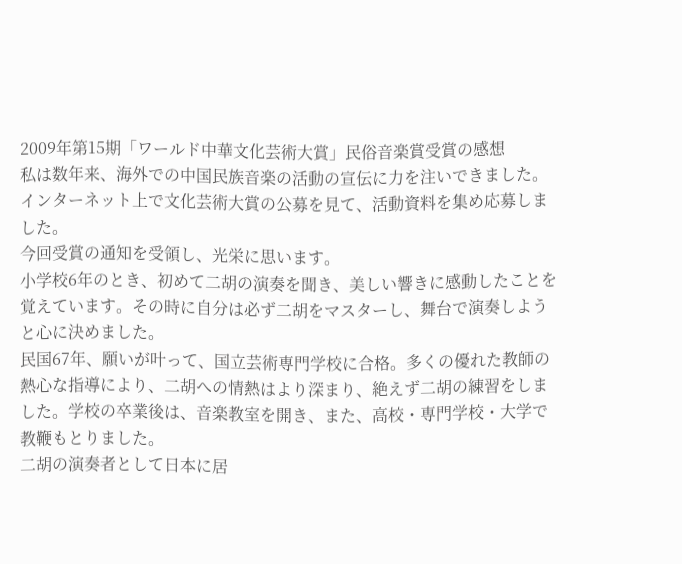2009年第15期「ワールド中華文化芸術大賞」民俗音楽賞受賞の感想
私は数年来、海外での中国民族音楽の活動の宣伝に力を注いできました。インターネット上で文化芸術大賞の公募を見て、活動資料を集め応募しました。
今回受賞の通知を受領し、光栄に思います。
小学校6年のとき、初めて二胡の演奏を聞き、美しい響きに感動したことを覚えています。その時に自分は必ず二胡をマスターし、舞台で演奏しようと心に決めました。
民国67年、願いが叶って、国立芸術専門学校に合格。多くの優れた教師の熱心な指導により、二胡への情熱はより深まり、絶えず二胡の練習をしました。学校の卒業後は、音楽教室を開き、また、高校・専門学校・大学で教鞭もとりました。
二胡の演奏者として日本に居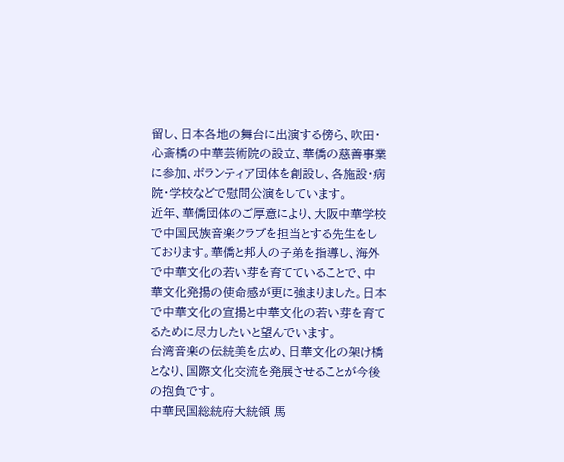留し、日本各地の舞台に出演する傍ら、吹田・心斎橋の中華芸術院の設立、華僑の慈善事業に参加、ボランティア団体を創設し、各施設・病院・学校などで慰問公演をしています。
近年、華僑団体のご厚意により、大阪中華学校で中国民族音楽クラブを担当とする先生をしております。華僑と邦人の子弟を指導し、海外で中華文化の若い芽を育てていることで、中華文化発揚の使命感が更に強まりました。日本で中華文化の宣揚と中華文化の若い芽を育てるために尽力したいと望んでいます。
台湾音楽の伝統美を広め、日華文化の架け橋となり、国際文化交流を発展させることが今後の抱負です。
中華民国総統府大統領 馬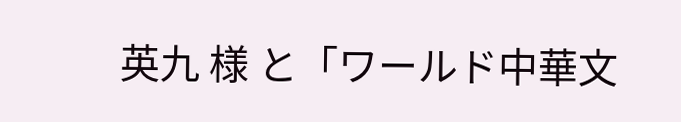英九 様 と「ワールド中華文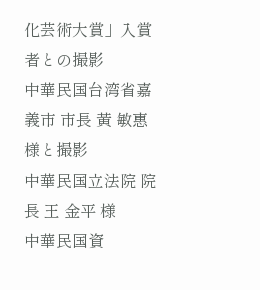化芸術大賞」入賞者との撮影
中華民国台湾省嘉義市 市長 黃 敏惠 様と撮影
中華民国立法院 院長 王 金平 様
中華民国資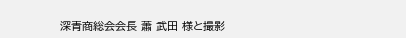深青商総会会長 蕭 武田 様と撮影